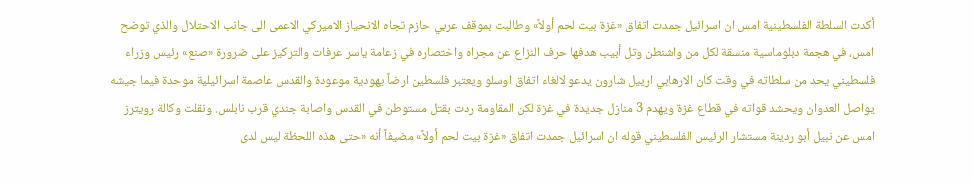أكدت السلطة الفلسطينية امس ان اسرائيل جمدت اتفاق «غزة بيت لحم أولاً» وطالبت بموقف عربي حازم تجاه الانحياز الاميركي الاعمى الى جانب الاحتلال والذي توضح امس، في هجمة دبلوماسية منسقة لكل من واشنطن وتل أبيب هدفها حرف النزاع عن مجراه واختصاره في زعامة ياسر عرفات والتركيز على ضرورة «صنع» رئيس وزراء فلسطيني يحد من سلطاته في وقت كان الارهابي ارييل شارون يدعو لالغاء اتفاق اوسلو ويعتبر فلسطين ارضاً يهودية موعودة والقدس عاصمة اسرائيلية موحدة فيما جيشه يواصل العدوان ويحشد قواته في قطاع غزة ويهدم 3 منازل جديدة في غزة لكن المقاومة ردت بقتل مستوطن في القدس واصابة جندي قرب نابلس. ونقلت وكالة رويترز امس عن نبيل أبو ردينة مستشار الرئيس الفلسطيني قوله ان اسرائيل جمدت اتفاق «غزة بيت لحم أولاً» مضيفاً أنه «حتى هذه اللحظة ليس لدى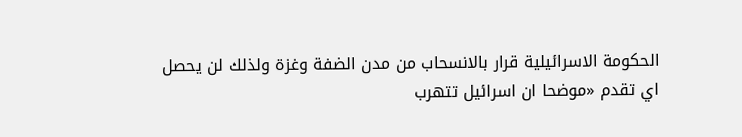الحكومة الاسرائيلية قرار بالانسحاب من مدن الضفة وغزة ولذلك لن يحصل اي تقدم «موضحا ان اسرائيل تتهرب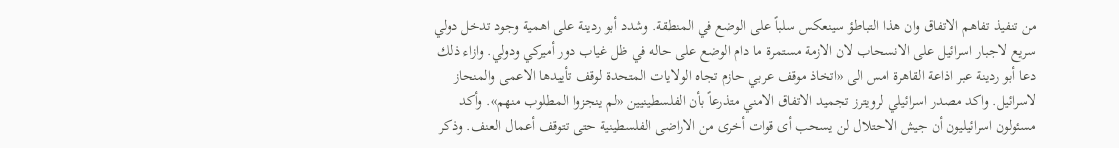من تنفيذ تفاهم الاتفاق وان هذا التباطؤ سينعكس سلباً على الوضع في المنطقة. وشدد أبو ردينة على اهمية وجود تدخل دولي سريع لاجبار اسرائيل على الانسحاب لان الازمة مستمرة ما دام الوضع على حاله في ظل غياب دور أميركي ودولي. وازاء ذلك دعا أبو ردينة عبر اذاعة القاهرة امس الى «اتخاذ موقف عربي حازم تجاه الولايات المتحدة لوقف تأييدها الاعمى والمنحاز لاسرائيل. واكد مصدر اسرائيلي لرويترز تجميد الاتفاق الامني متذرعاً بأن الفلسطينيين «لم ينجزوا المطلوب منهم». وأكد مسئولون اسرائيليون أن جيش الاحتلال لن يسحب أى قوات أخرى من الاراضى الفلسطينية حتى تتوقف أعمال العنف. وذكر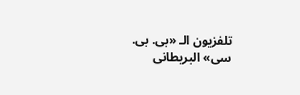تلفزيون الـ «بى. بى. سى» البريطانى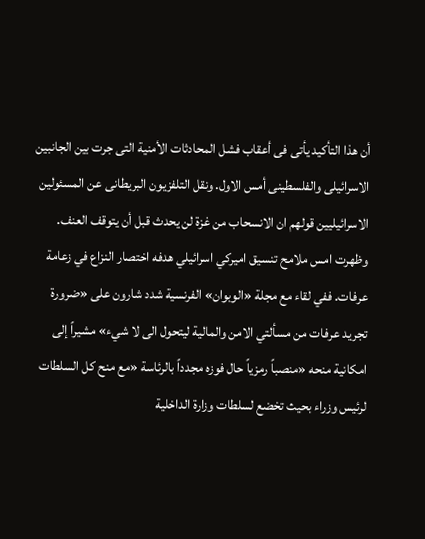أن هذا التأكيد يأتى فى أعقاب فشل المحادثات الأمنية التى جرت بين الجانبين الاسرائيلى والفلسطينى أمس الاول. ونقل التلفزيون البريطانى عن المسئولين الاسرائيليين قولهم ان الانسحاب من غزة لن يحدث قبل أن يتوقف العنف. وظهرت امس ملامح تنسيق اميركي اسرائيلي هدفه اختصار النزاع في زعامة عرفات. ففي لقاء مع مجلة «الوبوان» الفرنسية شدد شارون على «ضرورة تجريد عرفات من مسألتي الامن والمالية ليتحول الى لا شيء» مشيراً إلى امكانية منحه «منصباً رمزياً حال فوزه مجدداً بالرئاسة «مع منح كل السلطات لرئيس وزراء بحيث تخضع لسلطات وزارة الداخلية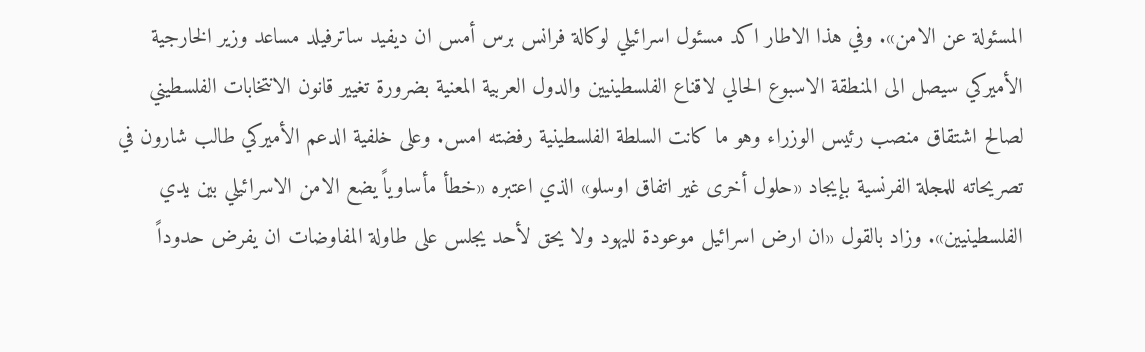المسئولة عن الامن». وفي هذا الاطار اكد مسئول اسرائيلي لوكالة فرانس برس أمس ان ديفيد ساترفيلد مساعد وزير الخارجية الأميركي سيصل الى المنطقة الاسبوع الحالي لاقناع الفلسطينيين والدول العربية المعنية بضرورة تغيير قانون الانتخابات الفلسطيني لصالح اشتقاق منصب رئيس الوزراء وهو ما كانت السلطة الفلسطينية رفضته امس. وعلى خلفية الدعم الأميركي طالب شارون في تصريحاته للمجلة الفرنسية بإيجاد «حلول أخرى غير اتفاق اوسلو» الذي اعتبره «خطأ مأساوياً يضع الامن الاسرائيلي بين يدي الفلسطينيين». وزاد بالقول «ان ارض اسرائيل موعودة لليهود ولا يحق لأحد يجلس على طاولة المفاوضات ان يفرض حدوداً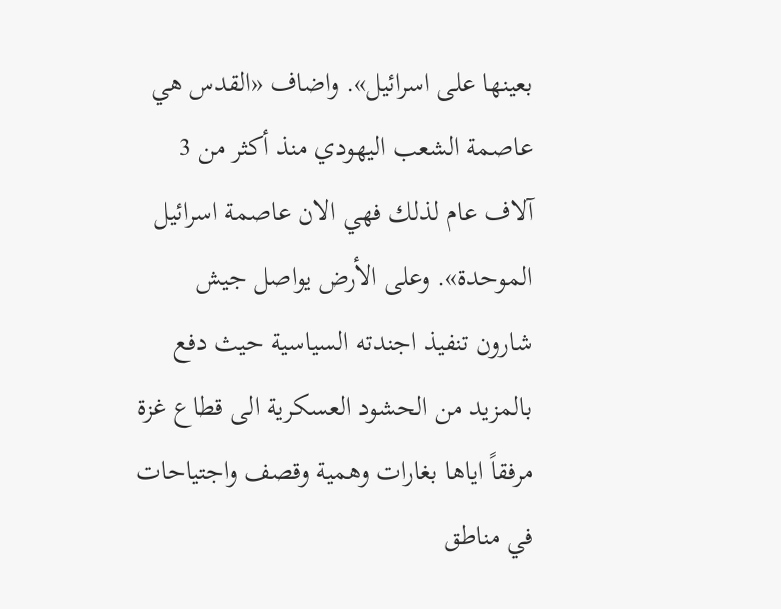بعينها على اسرائيل». واضاف «القدس هي عاصمة الشعب اليهودي منذ أكثر من 3 آلاف عام لذلك فهي الان عاصمة اسرائيل الموحدة». وعلى الأرض يواصل جيش شارون تنفيذ اجندته السياسية حيث دفع بالمزيد من الحشود العسكرية الى قطاع غزة مرفقاً اياها بغارات وهمية وقصف واجتياحات في مناطق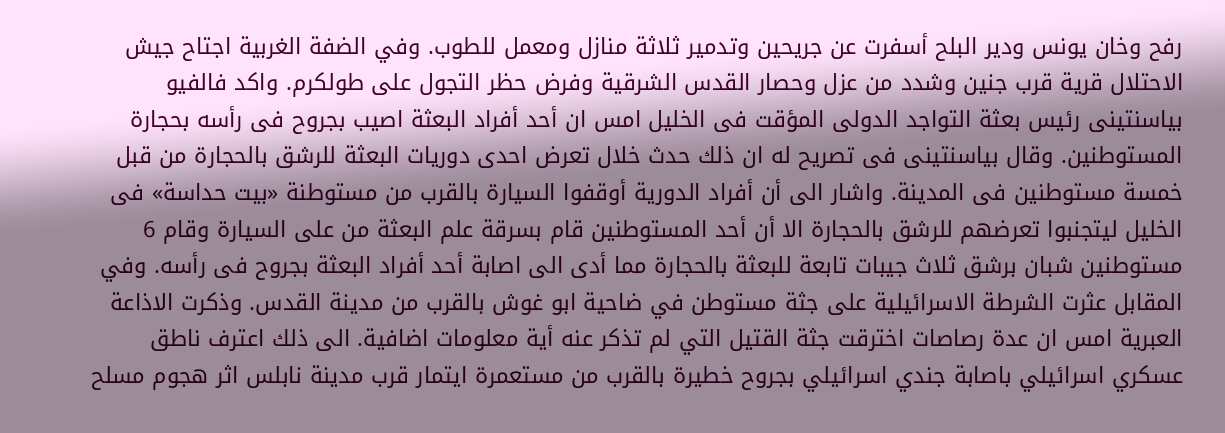رفح وخان يونس ودير البلح أسفرت عن جريحين وتدمير ثلاثة منازل ومعمل للطوب. وفي الضفة الغربية اجتاح جيش الاحتلال قرية قرب جنين وشدد من عزل وحصار القدس الشرقية وفرض حظر التجول على طولكرم. واكد فالفيو بياسنتينى رئيس بعثة التواجد الدولى المؤقت فى الخليل امس ان أحد أفراد البعثة اصيب بجروح فى رأسه بحجارة المستوطنين. وقال بياسنتينى فى تصريح له ان ذلك حدث خلال تعرض احدى دوريات البعثة للرشق بالحجارة من قبل خمسة مستوطنين فى المدينة. واشار الى أن أفراد الدورية أوقفوا السيارة بالقرب من مستوطنة «بيت حداسة» فى الخليل ليتجنبوا تعرضهم للرشق بالحجارة الا أن أحد المستوطنين قام بسرقة علم البعثة من على السيارة وقام 6 مستوطنين شبان برشق ثلاث جيبات تابعة للبعثة بالحجارة مما أدى الى اصابة أحد أفراد البعثة بجروح فى رأسه. وفي المقابل عثرت الشرطة الاسرائيلية على جثة مستوطن في ضاحية ابو غوش بالقرب من مدينة القدس. وذكرت الاذاعة العبرية امس ان عدة رصاصات اخترقت جثة القتيل التي لم تذكر عنه أية معلومات اضافية. الى ذلك اعترف ناطق عسكري اسرائيلي باصابة جندي اسرائيلي بجروح خطيرة بالقرب من مستعمرة ايتمار قرب مدينة نابلس اثر هجوم مسلح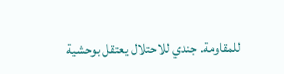للمقاومة. جندي للاحتلال يعتقل بوحشية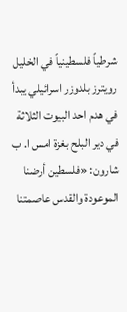شرطياً فلسطينياً في الخليل رويترز بلدوزر اسرائيلي يبدأ في هدم احد البيوت الثلاثة في دير البلح بغزة امس ا. ب
شارون: «فلسطين أرضنا الموعودة والقدس عاصمتنا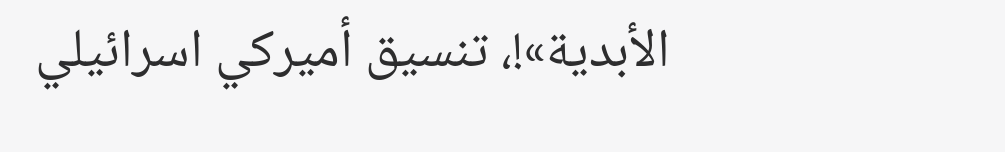الأبدية»!، تنسيق أميركي اسرائيلي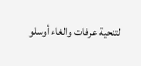لتنحية عرفات والغاء أوسلو